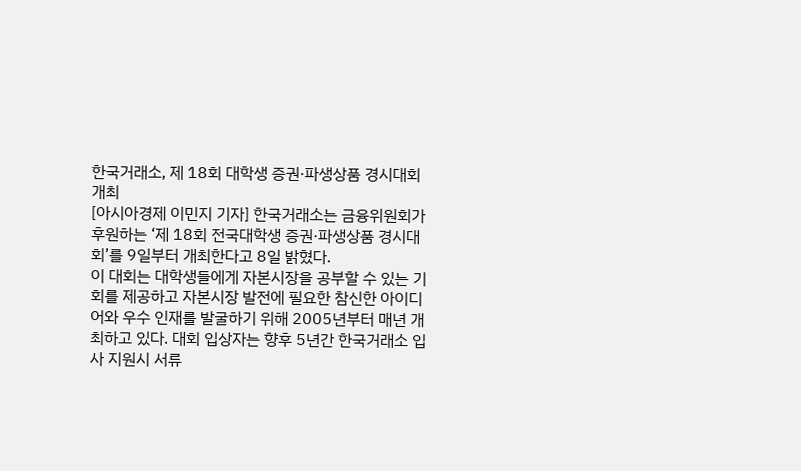한국거래소, 제 18회 대학생 증권·파생상품 경시대회 개최
[아시아경제 이민지 기자] 한국거래소는 금융위원회가 후원하는 ‘제 18회 전국대학생 증권·파생상품 경시대회’를 9일부터 개최한다고 8일 밝혔다.
이 대회는 대학생들에게 자본시장을 공부할 수 있는 기회를 제공하고 자본시장 발전에 필요한 참신한 아이디어와 우수 인재를 발굴하기 위해 2005년부터 매년 개최하고 있다. 대회 입상자는 향후 5년간 한국거래소 입사 지원시 서류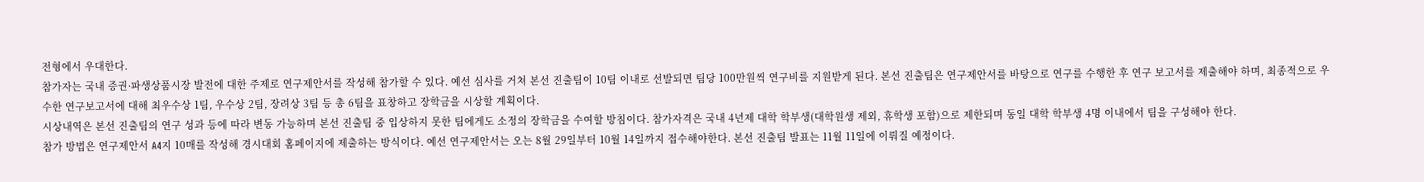전형에서 우대한다.
참가자는 국내 증권·파생상품시장 발전에 대한 주제로 연구제안서를 작성해 참가할 수 있다. 예선 심사를 거쳐 본선 진출팀이 10팀 이내로 선발되면 팀당 100만원씩 연구비를 지원받게 된다. 본선 진출팀은 연구제안서를 바탕으로 연구를 수행한 후 연구 보고서를 제출해야 하며, 최종적으로 우수한 연구보고서에 대해 최우수상 1팀, 우수상 2팀, 장려상 3팀 등 총 6팀을 표창하고 장학금을 시상할 계획이다.
시상내역은 본선 진출팀의 연구 성과 등에 따라 변동 가능하며 본선 진출팀 중 입상하지 못한 팀에게도 소정의 장학금을 수여할 방침이다. 참가자격은 국내 4년제 대학 학부생(대학원생 제외, 휴학생 포함)으로 제한되며 동일 대학 학부생 4명 이내에서 팀을 구성해야 한다.
참가 방법은 연구제안서 A4지 10매를 작성해 경시대회 홈페이지에 제출하는 방식이다. 예선 연구제안서는 오는 8월 29일부터 10월 14일까지 접수해야한다. 본선 진출팀 발표는 11월 11일에 이뤄질 예정이다.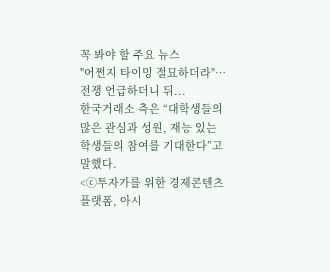꼭 봐야 할 주요 뉴스
"어쩐지 타이밍 절묘하더라"…전쟁 언급하더니 뒤...
한국거래소 측은 “대학생들의 많은 관심과 성원, 재능 있는 학생들의 참여를 기대한다”고 말했다.
<ⓒ투자가를 위한 경제콘텐츠 플랫폼, 아시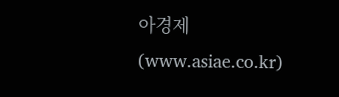아경제(www.asiae.co.kr)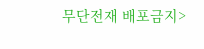무단전재 배포금지>